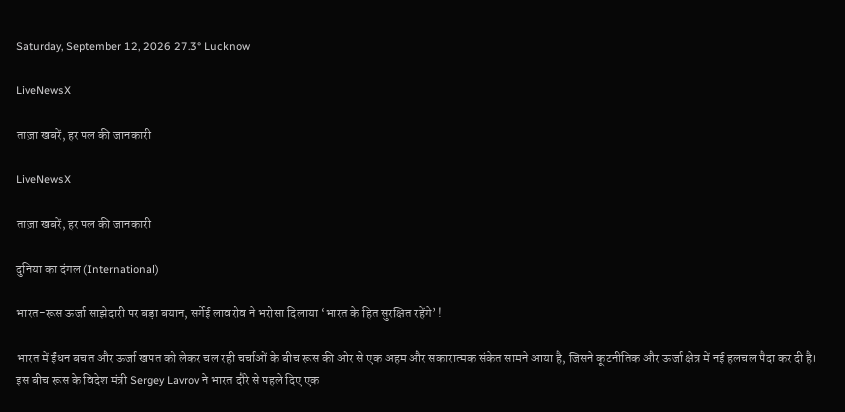Saturday, September 12, 2026 27.3° Lucknow

LiveNewsX

ताज़ा खबरें, हर पल की जानकारी

LiveNewsX

ताज़ा खबरें, हर पल की जानकारी

दुनिया का दंगल (International)

भारत-रूस ऊर्जा साझेदारी पर बड़ा बयान, सर्गेई लावरोव ने भरोसा दिलाया ‘भारत के हित सुरक्षित रहेंगे’ !

भारत में ईंधन बचत और ऊर्जा खपत को लेकर चल रही चर्चाओं के बीच रूस की ओर से एक अहम और सकारात्मक संकेत सामने आया है, जिसने कूटनीतिक और ऊर्जा क्षेत्र में नई हलचल पैदा कर दी है। इस बीच रूस के विदेश मंत्री Sergey Lavrov ने भारत दौरे से पहले दिए एक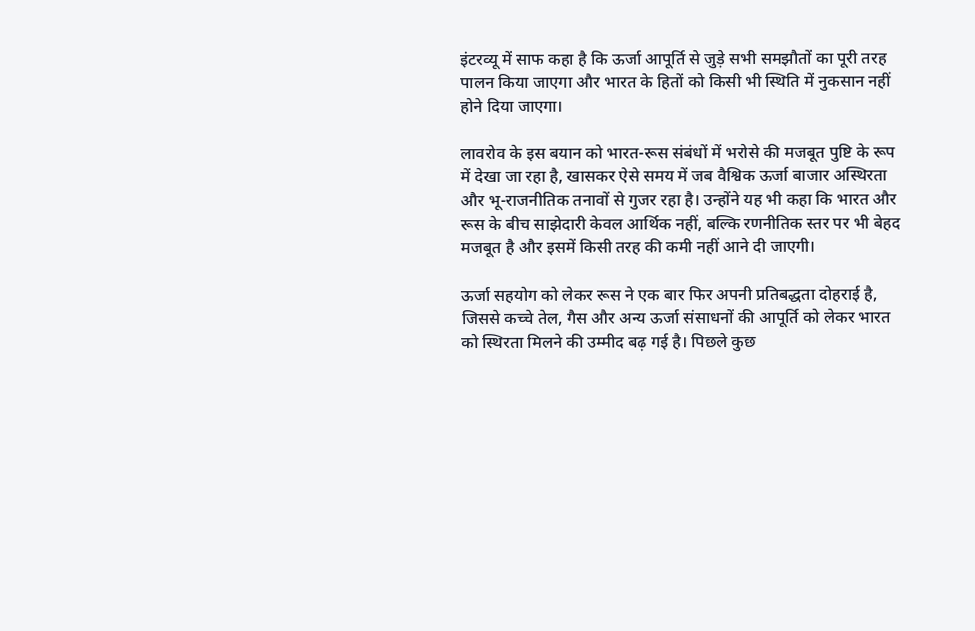इंटरव्यू में साफ कहा है कि ऊर्जा आपूर्ति से जुड़े सभी समझौतों का पूरी तरह पालन किया जाएगा और भारत के हितों को किसी भी स्थिति में नुकसान नहीं होने दिया जाएगा।

लावरोव के इस बयान को भारत-रूस संबंधों में भरोसे की मजबूत पुष्टि के रूप में देखा जा रहा है, खासकर ऐसे समय में जब वैश्विक ऊर्जा बाजार अस्थिरता और भू-राजनीतिक तनावों से गुजर रहा है। उन्होंने यह भी कहा कि भारत और रूस के बीच साझेदारी केवल आर्थिक नहीं, बल्कि रणनीतिक स्तर पर भी बेहद मजबूत है और इसमें किसी तरह की कमी नहीं आने दी जाएगी।

ऊर्जा सहयोग को लेकर रूस ने एक बार फिर अपनी प्रतिबद्धता दोहराई है, जिससे कच्चे तेल, गैस और अन्य ऊर्जा संसाधनों की आपूर्ति को लेकर भारत को स्थिरता मिलने की उम्मीद बढ़ गई है। पिछले कुछ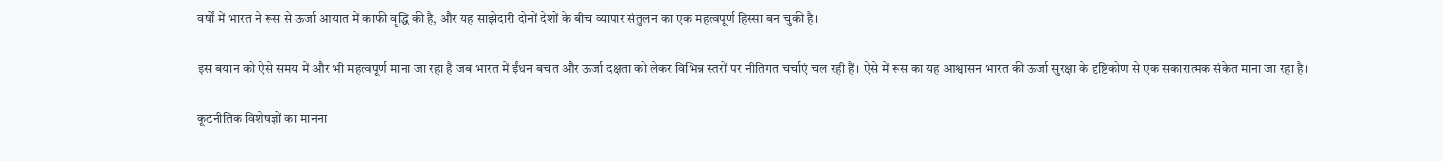वर्षों में भारत ने रूस से ऊर्जा आयात में काफी वृद्धि की है, और यह साझेदारी दोनों देशों के बीच व्यापार संतुलन का एक महत्वपूर्ण हिस्सा बन चुकी है।

इस बयान को ऐसे समय में और भी महत्वपूर्ण माना जा रहा है जब भारत में ईंधन बचत और ऊर्जा दक्षता को लेकर विभिन्न स्तरों पर नीतिगत चर्चाएं चल रही हैं। ऐसे में रूस का यह आश्वासन भारत की ऊर्जा सुरक्षा के दृष्टिकोण से एक सकारात्मक संकेत माना जा रहा है।

कूटनीतिक विशेषज्ञों का मानना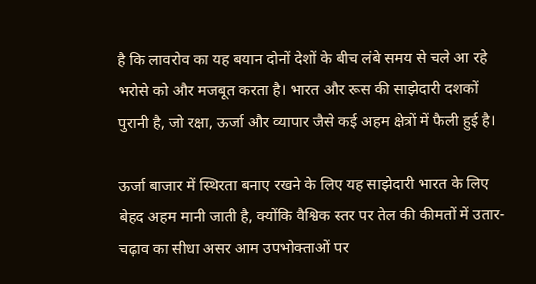है कि लावरोव का यह बयान दोनों देशों के बीच लंबे समय से चले आ रहे भरोसे को और मजबूत करता है। भारत और रूस की साझेदारी दशकों पुरानी है, जो रक्षा, ऊर्जा और व्यापार जैसे कई अहम क्षेत्रों में फैली हुई है।

ऊर्जा बाजार में स्थिरता बनाए रखने के लिए यह साझेदारी भारत के लिए बेहद अहम मानी जाती है, क्योंकि वैश्विक स्तर पर तेल की कीमतों में उतार-चढ़ाव का सीधा असर आम उपभोक्ताओं पर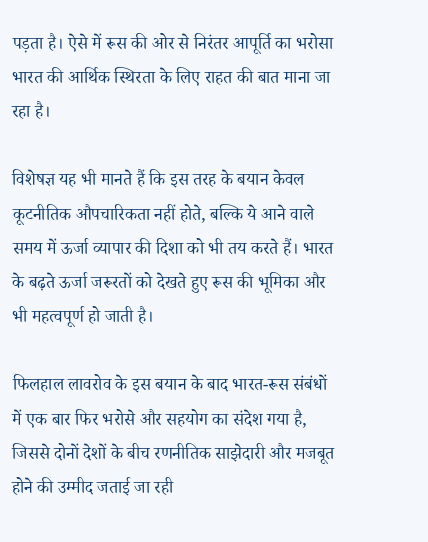पड़ता है। ऐसे में रूस की ओर से निरंतर आपूर्ति का भरोसा भारत की आर्थिक स्थिरता के लिए राहत की बात माना जा रहा है।

विशेषज्ञ यह भी मानते हैं कि इस तरह के बयान केवल कूटनीतिक औपचारिकता नहीं होते, बल्कि ये आने वाले समय में ऊर्जा व्यापार की दिशा को भी तय करते हैं। भारत के बढ़ते ऊर्जा जरूरतों को देखते हुए रूस की भूमिका और भी महत्वपूर्ण हो जाती है।

फिलहाल लावरोव के इस बयान के बाद भारत-रूस संबंधों में एक बार फिर भरोसे और सहयोग का संदेश गया है, जिससे दोनों देशों के बीच रणनीतिक साझेदारी और मजबूत होने की उम्मीद जताई जा रही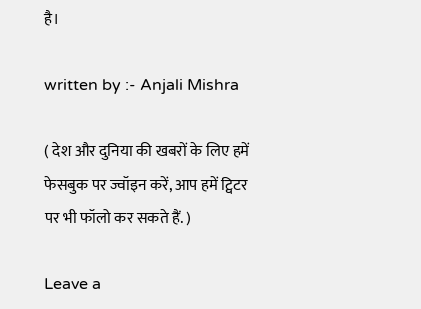है।

written by :- Anjali Mishra

( देश और दुनिया की खबरों के लिए हमें फेसबुक पर ज्वॉइन करें, आप हमें ट्विटर पर भी फॉलो कर सकते हैं. )

Leave a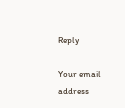Reply

Your email address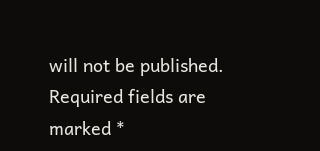will not be published. Required fields are marked *